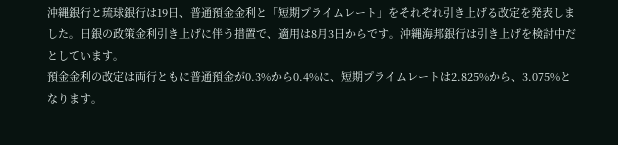沖縄銀行と琉球銀行は19日、普通預金金利と「短期プライムレート」をそれぞれ引き上げる改定を発表しました。日銀の政策金利引き上げに伴う措置で、適用は8月3日からです。沖縄海邦銀行は引き上げを検討中だとしています。
預金金利の改定は両行ともに普通預金が0.3%から0.4%に、短期プライムレートは2.825%から、3.075%となります。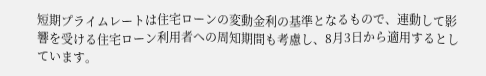短期プライムレートは住宅ローンの変動金利の基準となるもので、連動して影響を受ける住宅ローン利用者への周知期間も考慮し、8月3日から適用するとしています。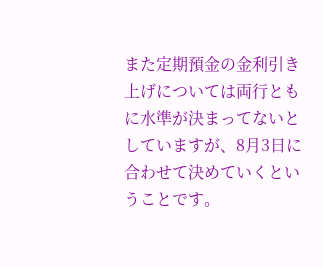また定期預金の金利引き上げについては両行ともに水準が決まってないとしていますが、8月3日に合わせて決めていくということです。